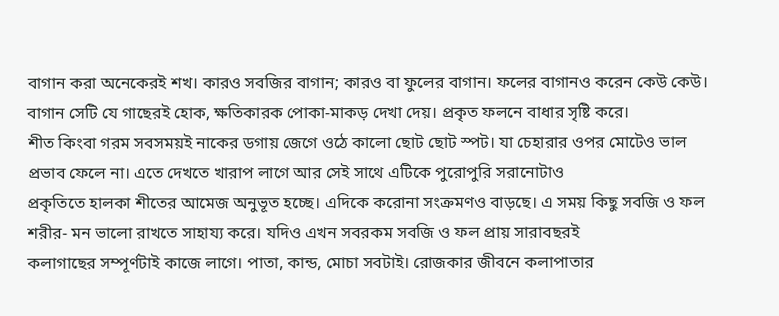বাগান করা অনেকেরই শখ। কারও সবজির বাগান; কারও বা ফুলের বাগান। ফলের বাগানও করেন কেউ কেউ। বাগান সেটি যে গাছেরই হোক, ক্ষতিকারক পোকা-মাকড় দেখা দেয়। প্রকৃত ফলনে বাধার সৃষ্টি করে।
শীত কিংবা গরম সবসময়ই নাকের ডগায় জেগে ওঠে কালো ছোট ছোট স্পট। যা চেহারার ওপর মোটেও ভাল প্রভাব ফেলে না। এতে দেখতে খারাপ লাগে আর সেই সাথে এটিকে পুরোপুরি সরানোটাও
প্রকৃতিতে হালকা শীতের আমেজ অনুভূত হচ্ছে। এদিকে করোনা সংক্রমণও বাড়ছে। এ সময় কিছু সবজি ও ফল শরীর- মন ভালো রাখতে সাহায্য করে। যদিও এখন সবরকম সবজি ও ফল প্রায় সারাবছরই
কলাগাছের সম্পূর্ণটাই কাজে লাগে। পাতা, কান্ড, মোচা সবটাই। রোজকার জীবনে কলাপাতার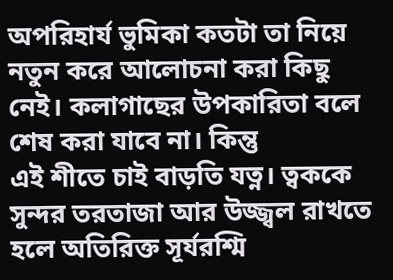অপরিহার্য ভুমিকা কতটা তা নিয়ে নতুন করে আলোচনা করা কিছু নেই। কলাগাছের উপকারিতা বলে শেষ করা যাবে না। কিন্তু
এই শীতে চাই বাড়তি যত্ন। ত্বককে সুন্দর তরতাজা আর উজ্জ্বল রাখতে হলে অতিরিক্ত সূর্যরশ্মি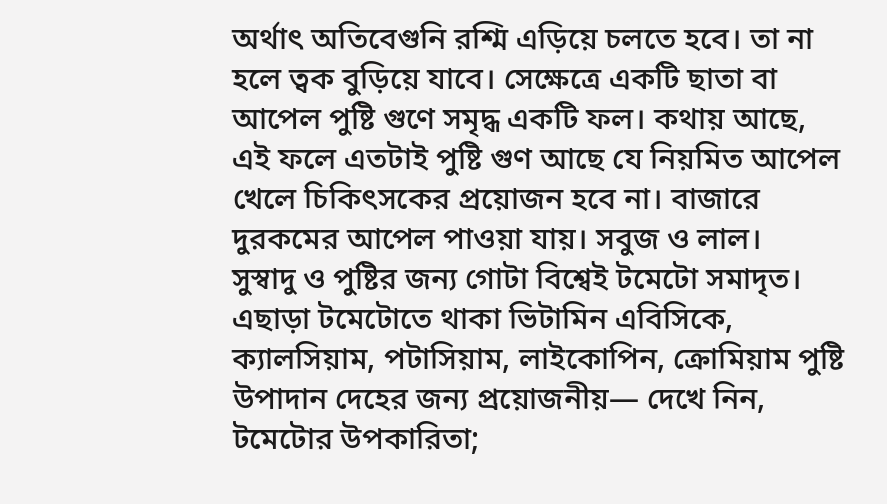অর্থাৎ অতিবেগুনি রশ্মি এড়িয়ে চলতে হবে। তা না হলে ত্বক বুড়িয়ে যাবে। সেক্ষেত্রে একটি ছাতা বা
আপেল পুষ্টি গুণে সমৃদ্ধ একটি ফল। কথায় আছে, এই ফলে এতটাই পুষ্টি গুণ আছে যে নিয়মিত আপেল খেলে চিকিৎসকের প্রয়োজন হবে না। বাজারে দুরকমের আপেল পাওয়া যায়। সবুজ ও লাল।
সুস্বাদু ও পুষ্টির জন্য গোটা বিশ্বেই টমেটো সমাদৃত। এছাড়া টমেটোতে থাকা ভিটামিন এবিসিকে, ক্যালসিয়াম, পটাসিয়াম, লাইকোপিন, ক্রোমিয়াম পুষ্টি উপাদান দেহের জন্য প্রয়োজনীয়— দেখে নিন, টমেটোর উপকারিতা;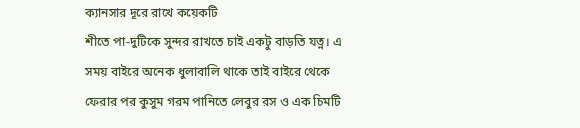ক্যানসার দূরে রাখে কয়েকটি
শীতে পা-দুটিকে সুন্দর রাখতে চাই একটু বাড়তি যত্ন। এ সময় বাইরে অনেক ধুলাবালি থাকে তাই বাইরে থেকে ফেরার পর কুসুম গরম পানিতে লেবুর রস ও এক চিমটি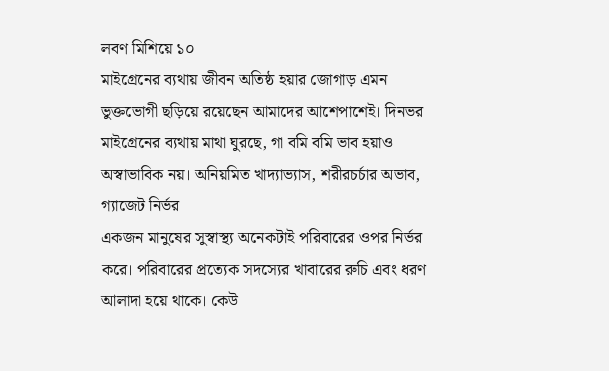লবণ মিশিয়ে ১০
মাইগ্রেনের ব্যথায় জীবন অতিষ্ঠ হয়ার জোগাড় এমন ভুক্তভোগী ছড়িয়ে রয়েছেন আমাদের আশেপাশেই। দিনভর মাইগ্রেনের ব্যথায় মাথা ঘুরছে, গা বমি বমি ভাব হয়াও অস্বাভাবিক নয়। অনিয়মিত খাদ্যাভ্যাস, শরীরচর্চার অভাব, গ্যাজেট নির্ভর
একজন মানুষের সুস্বাস্থ্য অনেকটাই পরিবারের ওপর নির্ভর করে। পরিবারের প্রত্যেক সদস্যের খাবারের রুচি এবং ধরণ আলাদা হয়ে থাকে। কেউ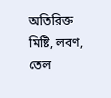অতিরিক্ত মিষ্টি, লবণ, তেল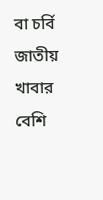বা চর্বি জাতীয় খাবার বেশি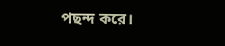পছন্দ করে।